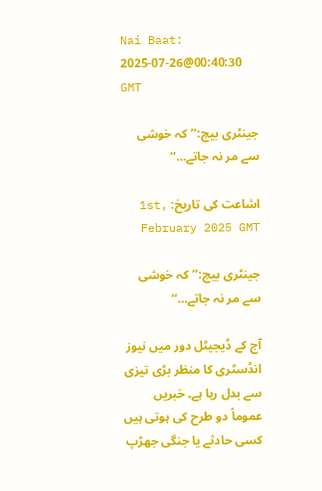Nai Baat:
2025-07-26@00:40:30 GMT

جینٹری بیچ:’’کہ خوشی سے مر نہ جاتے…‘‘

اشاعت کی تاریخ: 1st, February 2025 GMT

جینٹری بیچ:’’کہ خوشی سے مر نہ جاتے…‘‘

آج کے ڈیجیٹل دور میں نیوز انڈسٹری کا منظر بڑی تیزی سے بدل رہا ہے۔ خبریں عموماً دو طرح کی ہوتی ہیں کسی حادثے یا جنگی جھڑپ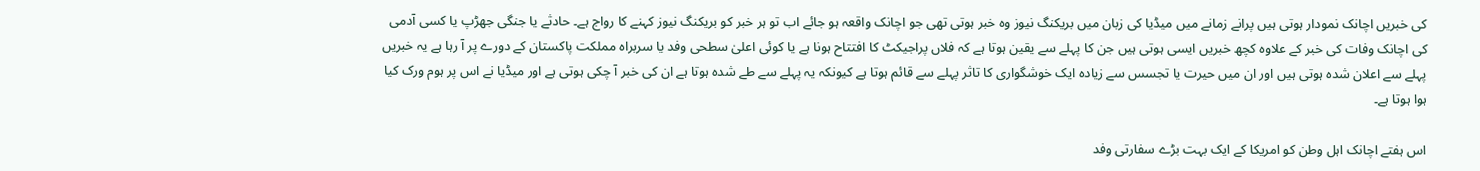کی خبریں اچانک نمودار ہوتی ہیں پرانے زمانے میں میڈیا کی زبان میں بریکنگ نیوز وہ خبر ہوتی تھی جو اچانک واقعہ ہو جائے اب تو ہر خبر کو بریکنگ نیوز کہنے کا رواج ہے۔ حادثے یا جنگی جھڑپ یا کسی آدمی کی اچانک وفات کی خبر کے علاوہ کچھ خبریں ایسی ہوتی ہیں جن کا پہلے سے یقین ہوتا ہے کہ فلاں پراجیکٹ کا افتتاح ہونا ہے یا کوئی اعلیٰ سطحی وفد یا سربراہ مملکت پاکستان کے دورے پر آ رہا ہے یہ خبریں پہلے سے اعلان شدہ ہوتی ہیں اور ان میں حیرت یا تجسس سے زیادہ ایک خوشگواری کا تاثر پہلے سے قائم ہوتا ہے کیونکہ یہ پہلے سے طے شدہ ہوتا ہے ان کی خبر آ چکی ہوتی ہے اور میڈیا نے اس پر ہوم ورک کیا ہوا ہوتا ہے۔

اس ہفتے اچانک اہل وطن کو امریکا کے ایک بہت بڑے سفارتی وفد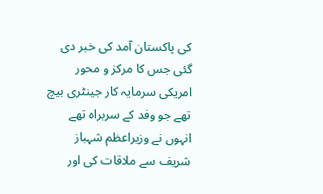کی پاکستان آمد کی خبر دی گئی جس کا مرکز و محور امریکی سرمایہ کار جینٹری بیچ تھے جو وفد کے سربراہ تھے انہوں نے وزیراعظم شہباز شریف سے ملاقات کی اور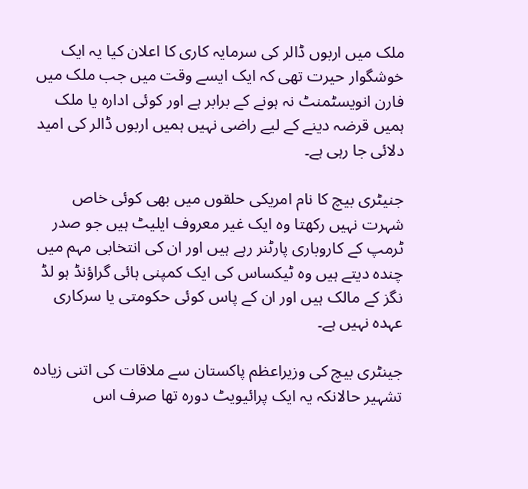ملک میں اربوں ڈالر کی سرمایہ کاری کا اعلان کیا یہ ایک خوشگوار حیرت تھی کہ ایک ایسے وقت میں جب ملک میں فارن انویسٹمنٹ نہ ہونے کے برابر ہے اور کوئی ادارہ یا ملک ہمیں قرضہ دینے کے لیے راضی نہیں ہمیں اربوں ڈالر کی امید دلائی جا رہی ہے۔

جنیٹری بیچ کا نام امریکی حلقوں میں بھی کوئی خاص شہرت نہیں رکھتا وہ ایک غیر معروف ایلیٹ ہیں جو صدر ٹرمپ کے کاروباری پارٹنر رہے ہیں اور ان کی انتخابی مہم میں چندہ دیتے ہیں وہ ٹیکساس کی ایک کمپنی ہائی گراؤنڈ ہو لڈ نگز کے مالک ہیں اور ان کے پاس کوئی حکومتی یا سرکاری عہدہ نہیں ہے۔

جینٹری بیچ کی وزیراعظم پاکستان سے ملاقات کی اتنی زیادہ تشہیر حالانکہ یہ ایک پرائیویٹ دورہ تھا صرف اس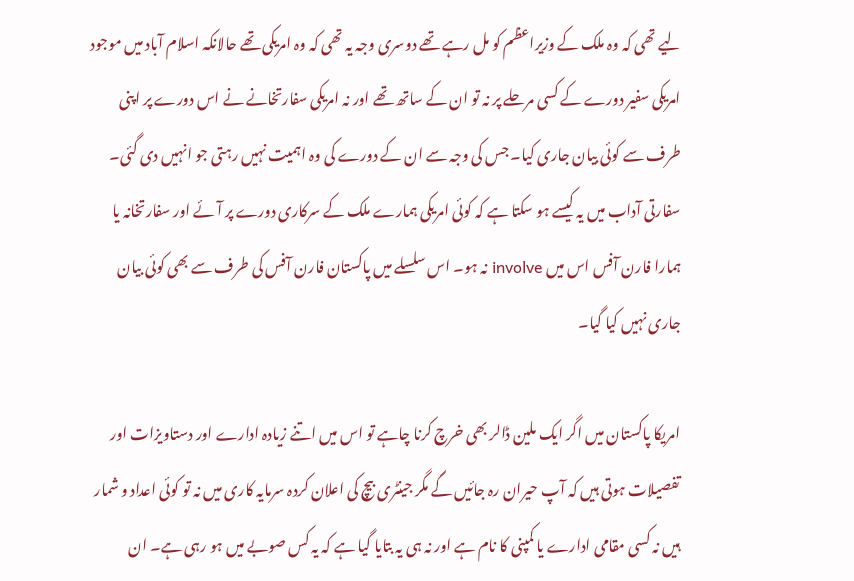لیے تھی کہ وہ ملک کے وزیراعظم کو مل رہے تھے دوسری وجہ یہ تھی کہ وہ امریکی تھے حالانکہ اسلام آباد میں موجود امریکی سفیر دورے کے کسی مرحلے پر نہ تو ان کے ساتھ تھے اور نہ امریکی سفارتخانے نے اس دورے پر اپنی طرف سے کوئی بیان جاری کیا۔ جس کی وجہ سے ان کے دورے کی وہ اہمیت نہیں رہتی جو انہیں دی گئی۔ سفارتی آداب میں یہ کیسے ہو سکتا ہے کہ کوئی امریکی ہمارے ملک کے سرکاری دورے پر آئے اور سفارتخانہ یا ہمارا فارن آفس اس میں involve نہ ہو۔ اس سلسلے میں پاکستان فارن آفس کی طرف سے بھی کوئی بیان جاری نہیں کیا گیا۔

امریکا پاکستان میں اگر ایک ملین ڈالر بھی خرچ کرنا چاہے تو اس میں اتنے زیادہ ادارے اور دستاویزات اور تفصیلات ہوتی ہیں کہ آپ حیران رہ جائیں گے مگر جینٹری بیچ کی اعلان کردہ سرمایہ کاری میں نہ تو کوئی اعداد و شمار ہیں نہ کسی مقامی ادارے یا کمپنی کا نام ہے اور نہ ہی یہ بتایا گیا ہے کہ یہ کس صوبے میں ہو رہی ہے۔ ان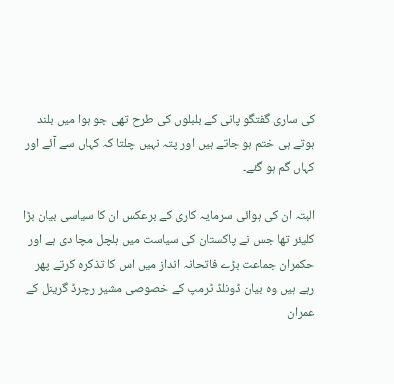کی ساری گفتگو پانی کے بلبلوں کی طرح تھی جو ہوا میں بلند ہوتے ہی ختم ہو جاتے ہیں اور پتہ نہیں چلتا کہ کہاں سے آئے اور کہاں گم ہو گئے۔

البتہ ان کی ہوائی سرمایہ کاری کے برعکس ان کا سیاسی بیان بڑا کلیئر تھا جس نے پاکستان کی سیاست میں ہلچل مچا دی ہے اور حکمران جماعت بڑے فاتحانہ انداز میں اس کا تذکرہ کرتے پھر رہے ہیں وہ بیان ڈونلڈ ٹرمپ کے خصوصی مشیر رچرڈ گرینل کے عمران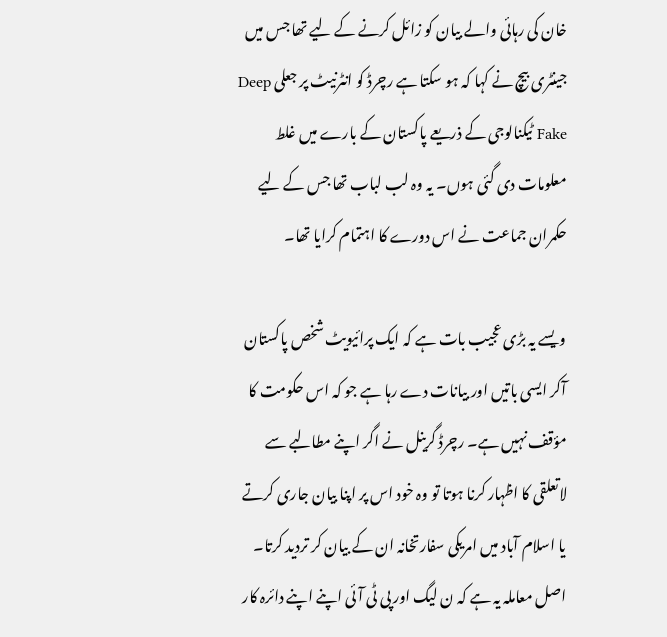خان کی رہائی والے بیان کو زائل کرنے کے لیے تھا جس میں جینٹری بیچ نے کہا کہ ہو سکتا ہے رچرڈ کو انٹرنیٹ پر جعلی Deep Fake ٹیکنالوجی کے ذریعے پاکستان کے بارے میں غلط معلومات دی گئی ہوں۔ یہ وہ لب لباب تھا جس کے لیے حکمران جماعت نے اس دورے کا اہتمام کرایا تھا۔

ویسے یہ بڑی عجیب بات ہے کہ ایک پرائیویٹ شخص پاکستان آکر ایسی باتیں اور بیانات دے رہا ہے جو کہ اس حکومت کا مؤقف نہیں ہے۔ رچرڈ گرینل نے اگر اپنے مطالبے سے لاتعلقی کا اظہار کرنا ہوتا تو وہ خود اس پر اپنا بیان جاری کرتے یا اسلام آباد میں امریکی سفارتخانہ ان کے بیان کر تردید کرتا۔
اصل معاملہ یہ ہے کہ ن لیگ اور پی ٹی آئی اپنے اپنے دائرہ کار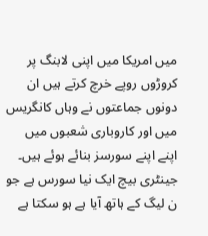میں امریکا میں اپنی لابنگ پر کروڑوں روپے خرچ کرتے ہیں ان دونوں جماعتوں نے وہاں کانگریس میں اور کاروباری شعبوں میں اپنے اپنے سورسز بنائے ہوئے ہیں۔ جینٹری بیچ ایک نیا سورس ہے جو ن لیگ کے ہاتھ آیا ہے ہو سکتا ہے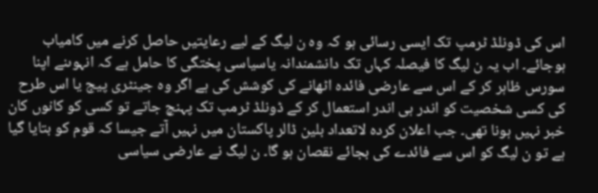اس کی ڈونلڈ ٹرمپ تک ایسی رسائی ہو کہ وہ ن لیگ کے لیے رعایتیں حاصل کرنے میں کامیاب ہوجائے۔ اب یہ ن لیگ کا فیصلہ کہاں تک دانشمندانہ یاسیاسی پختگی کا حامل ہے کہ انہوںنے اپنا سورس ظاہر کر کے اس سے عارضی فائدہ اٹھانے کی کوشش کی ہے اگر وہ جینٹری پیج یا اس طرح کی کسی شخصیت کو اندر ہی اندر استعمال کر کے ڈونلڈ ٹرمپ تک پہنچ جاتے تو کسی کو کانوں کان خبر نہیں ہونا تھی۔ جب اعلان کردہ لاتعداد بلین ڈالر پاکستان میں نہیں آتے جیسا کہ قوم کو بتایا گیا ہے تو ن لیگ کو اس سے فائدے کی بجائے نقصان ہو گا۔ ن لیگ نے عارضی سیاسی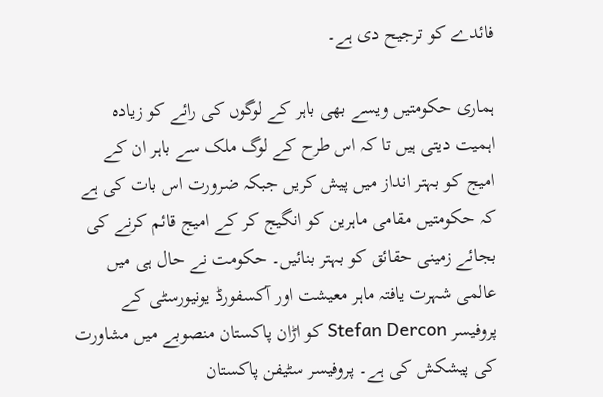فائدے کو ترجیح دی ہے۔

ہماری حکومتیں ویسے بھی باہر کے لوگوں کی رائے کو زیادہ اہمیت دیتی ہیں تا کہ اس طرح کے لوگ ملک سے باہر ان کے امیج کو بہتر انداز میں پیش کریں جبکہ ضرورت اس بات کی ہے کہ حکومتیں مقامی ماہرین کو انگیج کر کے امیج قائم کرنے کی بجائے زمینی حقائق کو بہتر بنائیں۔ حکومت نے حال ہی میں عالمی شہرت یافتہ ماہر معیشت اور آکسفورڈ یونیورسٹی کے پروفیسر Stefan Dercon کو اڑان پاکستان منصوبے میں مشاورت کی پیشکش کی ہے۔ پروفیسر سٹیفن پاکستان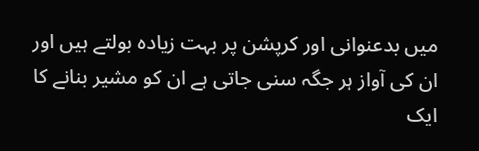میں بدعنوانی اور کرپشن پر بہت زیادہ بولتے ہیں اور ان کی آواز ہر جگہ سنی جاتی ہے ان کو مشیر بنانے کا ایک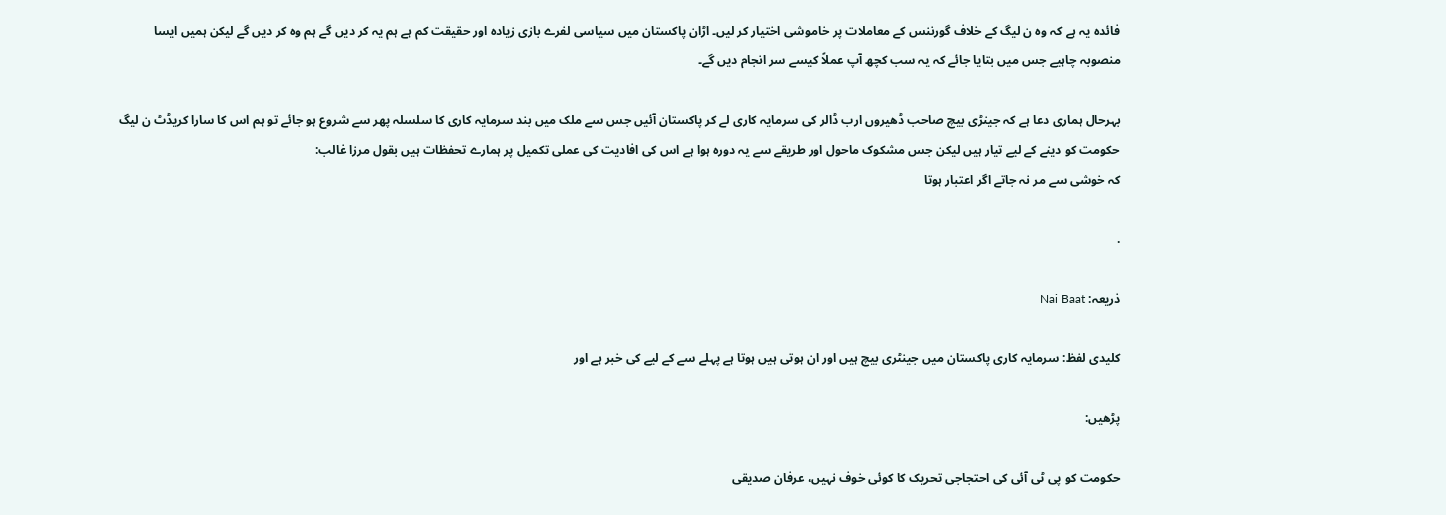فائدہ یہ ہے کہ وہ ن لیگ کے خلاف گورننس کے معاملات پر خاموشی اختیار کر لیں۔ اڑان پاکستان میں سیاسی لفرے بازی زیادہ اور حقیقت کم ہے ہم یہ کر دیں گے ہم وہ کر دیں گے لیکن ہمیں ایسا منصوبہ چاہیے جس میں بتایا جائے کہ یہ سب کچھ آپ عملاً کیسے سر انجام دیں گے۔

بہرحال ہماری دعا ہے کہ جینڑی بیچ صاحب ڈھیروں ارب ڈالر کی سرمایہ کاری لے کر پاکستان آئیں جس سے ملک میں بند سرمایہ کاری کا سلسلہ پھر سے شروع ہو جائے تو ہم اس کا سارا کریڈٹ ن لیگ حکومت کو دینے کے لیے تیار ہیں لیکن جس مشکوک ماحول اور طریقے سے یہ دورہ ہوا ہے اس کی افادیت کی عملی تکمیل پر ہمارے تحفظات ہیں بقول مرزا غالب:
کہ خوشی سے مر نہ جاتے اگر اعتبار ہوتا

.

ذریعہ: Nai Baat

کلیدی لفظ: سرمایہ کاری پاکستان میں جینٹری بیچ ہیں اور ان ہوتی ہیں ہوتا ہے پہلے سے کے لیے کی خبر ہے اور

پڑھیں:

حکومت کو پی ٹی آئی کی احتجاجی تحریک کا کوئی خوف نہیں، عرفان صدیقی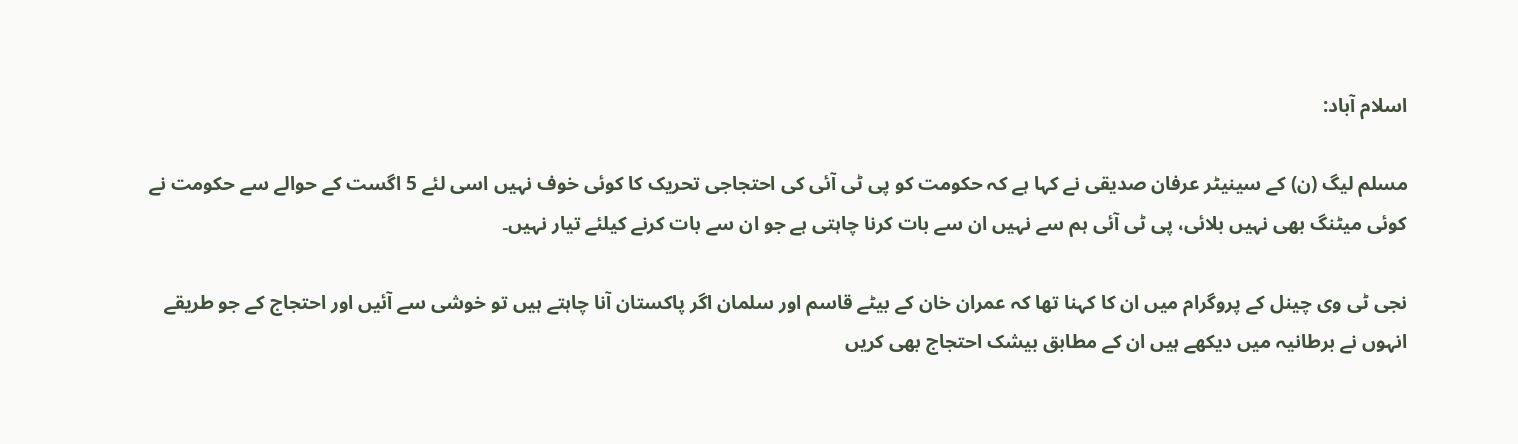اسلام آباد:

مسلم لیگ (ن) کے سینیٹر عرفان صدیقی نے کہا ہے کہ حکومت کو پی ٹی آئی کی احتجاجی تحریک کا کوئی خوف نہیں اسی لئے 5 اگست کے حوالے سے حکومت نے کوئی میٹنگ بھی نہیں بلائی، پی ٹی آئی ہم سے نہیں ان سے بات کرنا چاہتی ہے جو ان سے بات کرنے کیلئے تیار نہیں۔

نجی ٹی وی چینل کے پروگرام میں ان کا کہنا تھا کہ عمران خان کے بیٹے قاسم اور سلمان اگر پاکستان آنا چاہتے ہیں تو خوشی سے آئیں اور احتجاج کے جو طریقے انہوں نے برطانیہ میں دیکھے ہیں ان کے مطابق بیشک احتجاج بھی کریں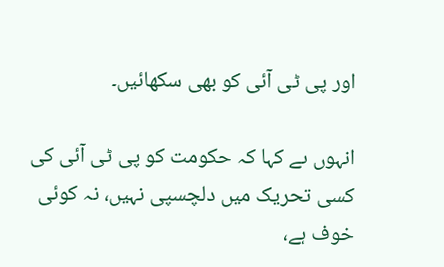اور پی ٹی آئی کو بھی سکھائیں۔

انہوں ںے کہا کہ حکومت کو پی ٹی آئی کی کسی تحریک میں دلچسپی نہیں، نہ کوئی خوف ہے،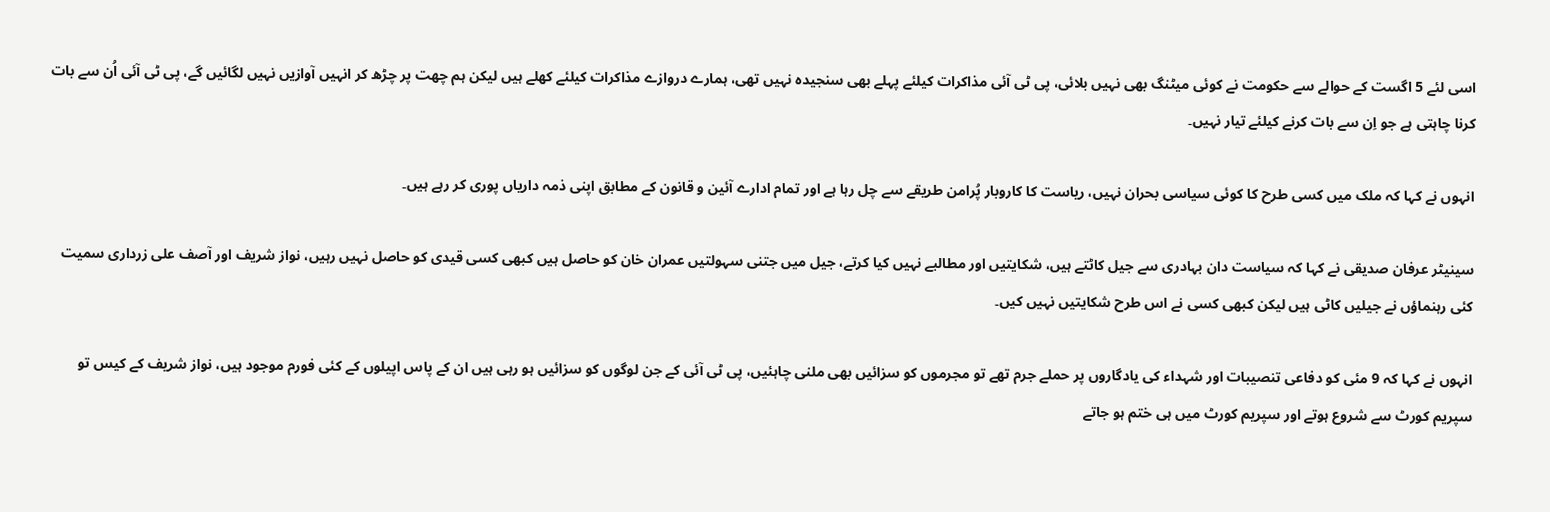اسی لئے 5 اگست کے حوالے سے حکومت نے کوئی میٹنگ بھی نہیں بلائی، پی ٹی آئی مذاکرات کیلئے پہلے بھی سنجیدہ نہیں تھی، ہمارے دروازے مذاکرات کیلئے کھلے ہیں لیکن ہم چھت پر چڑھ کر انہیں آوازیں نہیں لگائیں گے، پی ٹی آئی اُن سے بات کرنا چاہتی ہے جو اِن سے بات کرنے کیلئے تیار نہیں۔

انہوں نے کہا کہ ملک میں کسی طرح کا کوئی سیاسی بحران نہیں، ریاست کا کاروبار پُرامن طریقے سے چل رہا ہے اور تمام ادارے آئین و قانون کے مطابق اپنی ذمہ داریاں پوری کر رہے ہیں۔

سینیٹر عرفان صدیقی نے کہا کہ سیاست دان بہادری سے جیل کاٹتے ہیں، شکایتیں اور مطالبے نہیں کیا کرتے، جیل میں جتنی سہولتیں عمران خان کو حاصل ہیں کبھی کسی قیدی کو حاصل نہیں رہیں، نواز شریف اور آصف علی زرداری سمیت کئی رہنماؤں نے جیلیں کاٹی ہیں لیکن کبھی کسی نے اس طرح شکایتیں نہیں کیں۔

انہوں نے کہا کہ 9 مئی کو دفاعی تنصیبات اور شہداء کی یادگاروں پر حملے جرم تھے تو مجرموں کو سزائیں بھی ملنی چاہئیں، پی ٹی آئی کے جن لوگوں کو سزائیں ہو رہی ہیں ان کے پاس اپیلوں کے کئی فورم موجود ہیں، نواز شریف کے کیس تو سپریم کورٹ سے شروع ہوتے اور سپریم کورٹ میں ہی ختم ہو جاتے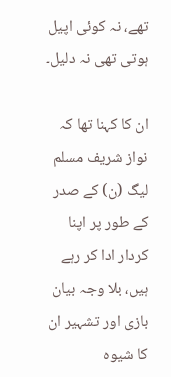تھے، نہ کوئی اپیل ہوتی تھی نہ دلیل۔

ان کا کہنا تھا کہ نواز شریف مسلم لیگ (ن) کے صدر کے طور پر اپنا کردار ادا کر رہے ہیں، بلا وجہ بیان بازی اور تشہیر ان کا شیوہ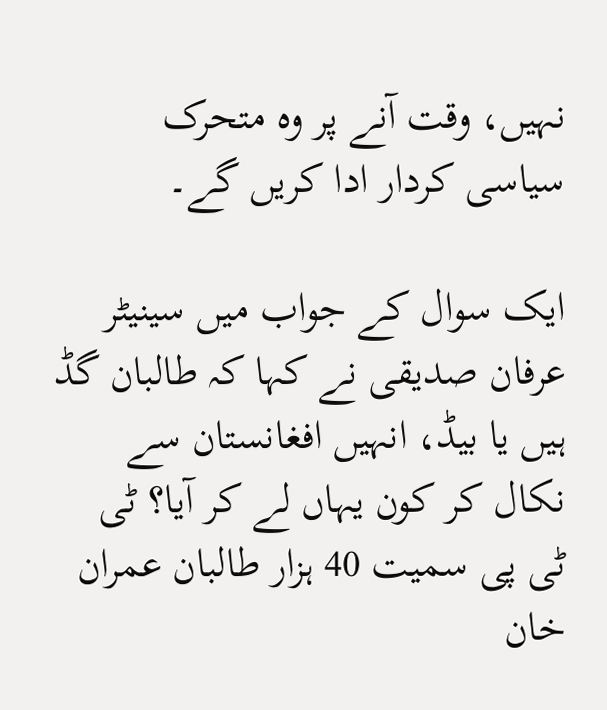نہیں، وقت آنے پر وہ متحرک سیاسی کردار ادا کریں گے۔

ایک سوال کے جواب میں سینیٹر عرفان صدیقی نے کہا کہ طالبان گڈ ہیں یا بیڈ، انہیں افغانستان سے نکال کر کون یہاں لے کر آیا؟ ٹی ٹی پی سمیت 40 ہزار طالبان عمران خان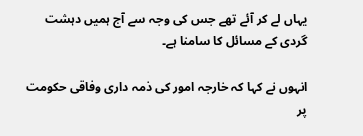یہاں لے کر آئے تھے جس کی وجہ سے آج ہمیں دہشت گردی کے مسائل کا سامنا ہے۔

انہوں نے کہا کہ خارجہ امور کی ذمہ داری وفاقی حکومت پر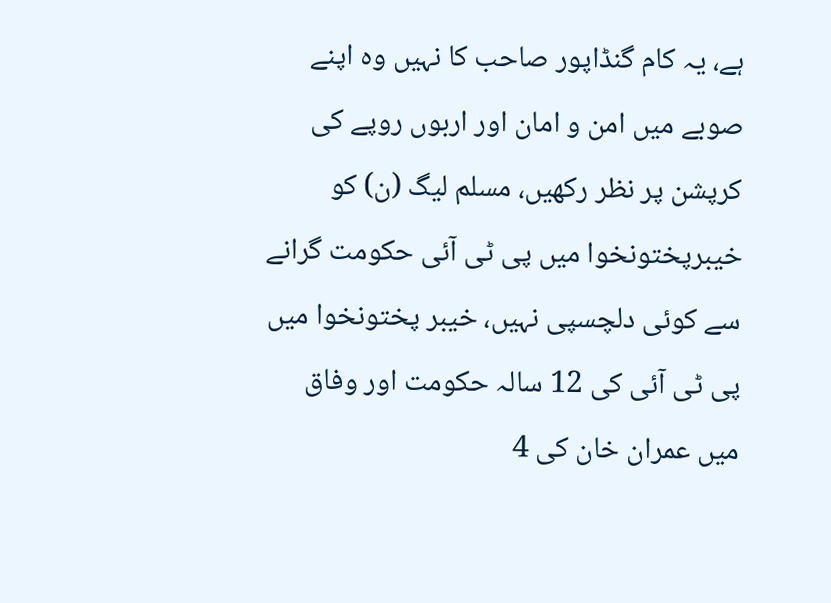ہے، یہ کام گنڈاپور صاحب کا نہیں وہ اپنے صوبے میں امن و امان اور اربوں روپے کی کرپشن پر نظر رکھیں، مسلم لیگ (ن) کو خیبرپختونخوا میں پی ٹی آئی حکومت گرانے سے کوئی دلچسپی نہیں، خیبر پختونخوا میں پی ٹی آئی کی 12 سالہ حکومت اور وفاق میں عمران خان کی 4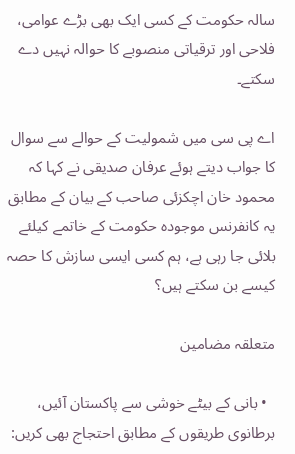سالہ حکومت کے کسی ایک بھی بڑے عوامی، فلاحی اور ترقیاتی منصوبے کا حوالہ نہیں دے سکتے۔

اے پی سی میں شمولیت کے حوالے سے سوال کا جواب دیتے ہوئے عرفان صدیقی نے کہا کہ محمود خان اچکزئی صاحب کے بیان کے مطابق یہ کانفرنس موجودہ حکومت کے خاتمے کیلئے بلائی جا رہی ہے، ہم کسی ایسی سازش کا حصہ کیسے بن سکتے ہیں؟

متعلقہ مضامین

  • بانی کے بیٹے خوشی سے پاکستان آئیں، برطانوی طریقوں کے مطابق احتجاج بھی کریں: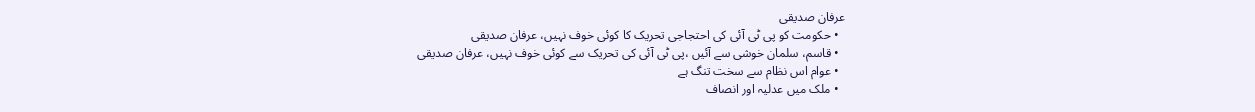عرفان صدیقی
  • حکومت کو پی ٹی آئی کی احتجاجی تحریک کا کوئی خوف نہیں، عرفان صدیقی
  • قاسم، سلمان خوشی سے آئیں ،پی ٹی آئی کی تحریک سے کوئی خوف نہیں، عرفان صدیقی
  • عوام اس نظام سے سخت تنگ ہے
  • ملک میں عدلیہ اور انصاف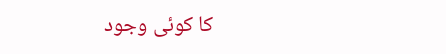کا کوئی وجود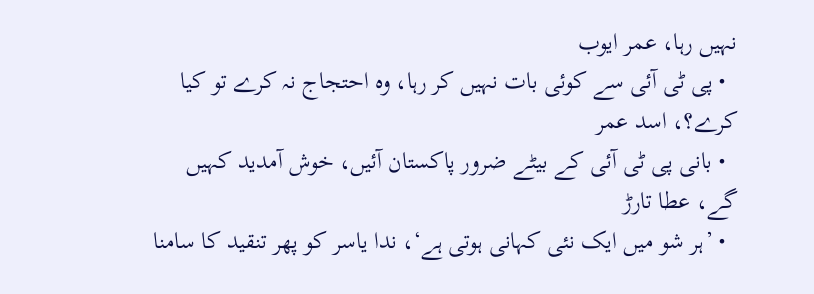نہیں رہا، عمر ایوب
  • پی ٹی آئی سے کوئی بات نہیں کر رہا، وہ احتجاج نہ کرے تو کیا کرے؟، اسد عمر
  • بانی پی ٹی آئی کے بیٹے ضرور پاکستان آئیں، خوش آمدید کہیں گے، عطا تارڑ
  • ’ہر شو میں ایک نئی کہانی ہوتی ہے‘، ندا یاسر کو پھر تنقید کا سامنا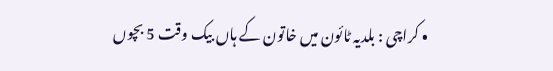• کراچی : بلدیہ ٹائون میں خاتون کے ہاں بیک وقت 5 بچوں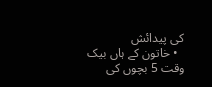کی پیدائش
  • خاتون کے ہاں بیک وقت 5 بچوں کی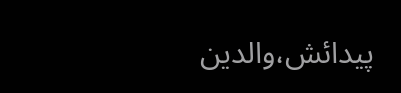پیدائش،والدین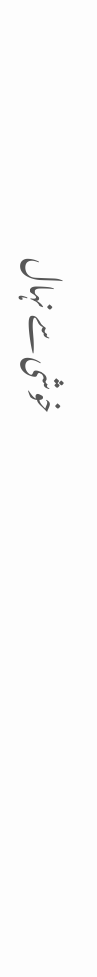خوشی سے نہال